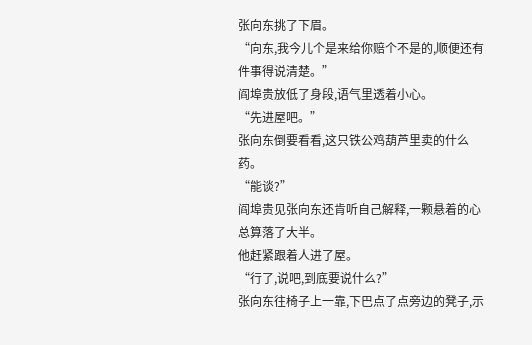张向东挑了下眉。
“向东,我今儿个是来给你赔个不是的,顺便还有件事得说清楚。”
阎埠贵放低了身段,语气里透着小心。
“先进屋吧。”
张向东倒要看看,这只铁公鸡葫芦里卖的什么药。
“能谈?”
阎埠贵见张向东还肯听自己解释,一颗悬着的心总算落了大半。
他赶紧跟着人进了屋。
“行了,说吧,到底要说什么?”
张向东往椅子上一靠,下巴点了点旁边的凳子,示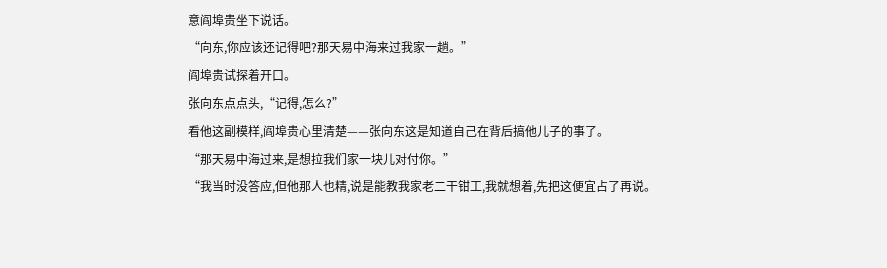意阎埠贵坐下说话。
“向东,你应该还记得吧?那天易中海来过我家一趟。”
阎埠贵试探着开口。
张向东点点头,“记得,怎么?”
看他这副模样,阎埠贵心里清楚——张向东这是知道自己在背后搞他儿子的事了。
“那天易中海过来,是想拉我们家一块儿对付你。”
“我当时没答应,但他那人也精,说是能教我家老二干钳工,我就想着,先把这便宜占了再说。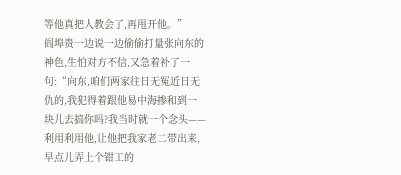等他真把人教会了,再甩开他。”
阎埠贵一边说一边偷偷打量张向东的神色,生怕对方不信,又急着补了一句:“向东,咱们两家往日无冤近日无仇的,我犯得着跟他易中海掺和到一块儿去搞你吗?我当时就一个念头——利用利用他,让他把我家老二带出来,早点儿弄上个钳工的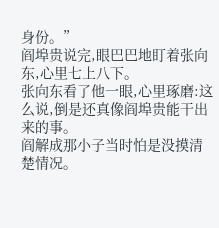身份。”
阎埠贵说完,眼巴巴地盯着张向东,心里七上八下。
张向东看了他一眼,心里琢磨:这么说,倒是还真像阎埠贵能干出来的事。
阎解成那小子当时怕是没摸清楚情况。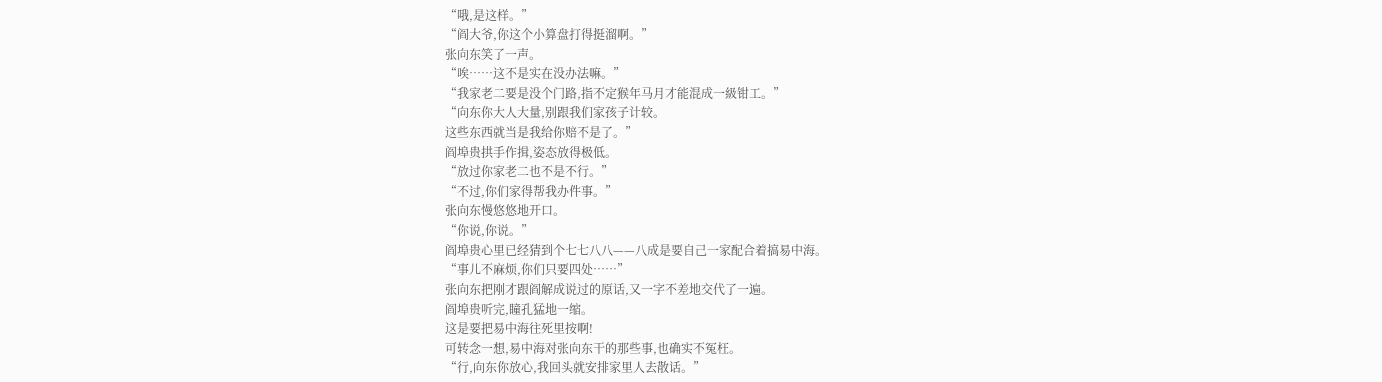“哦,是这样。”
“阎大爷,你这个小算盘打得挺溜啊。”
张向东笑了一声。
“唉……这不是实在没办法嘛。”
“我家老二要是没个门路,指不定猴年马月才能混成一級钳工。”
“向东你大人大量,别跟我们家孩子计较。
这些东西就当是我给你赔不是了。”
阎埠贵拱手作揖,姿态放得极低。
“放过你家老二也不是不行。”
“不过,你们家得帮我办件事。”
张向东慢悠悠地开口。
“你说,你说。”
阎埠贵心里已经猜到个七七八八——八成是要自己一家配合着搞易中海。
“事儿不麻烦,你们只要四处……”
张向东把刚才跟阎解成说过的原话,又一字不差地交代了一遍。
阎埠贵听完,瞳孔猛地一缩。
这是要把易中海往死里按啊!
可转念一想,易中海对张向东干的那些事,也确实不冤枉。
“行,向东你放心,我回头就安排家里人去散话。”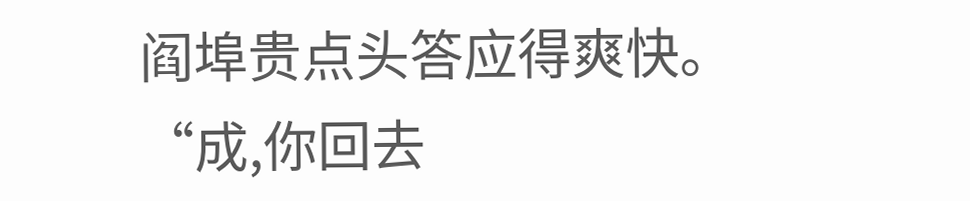阎埠贵点头答应得爽快。
“成,你回去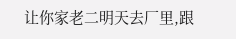让你家老二明天去厂里,跟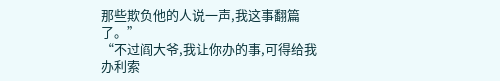那些欺负他的人说一声,我这事翻篇了。”
“不过阎大爷,我让你办的事,可得给我办利索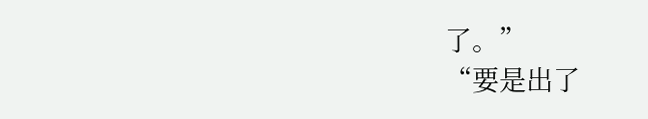了。”
“要是出了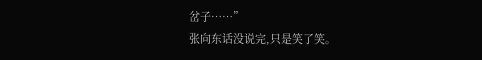岔子……”
张向东话没说完,只是笑了笑。